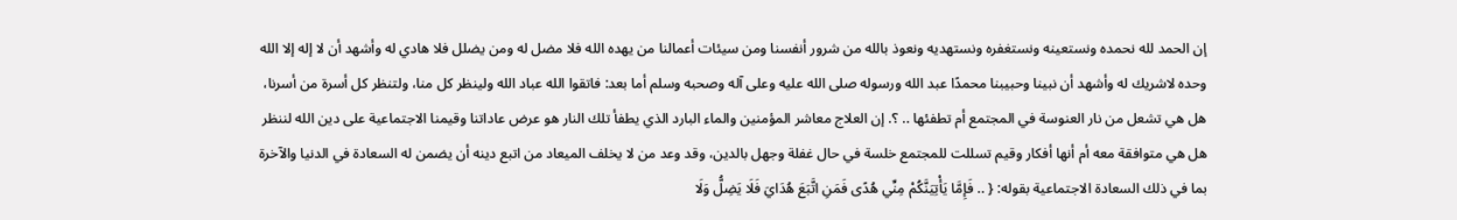إن الحمد لله نحمده ونستعينه ونستغفره ونستهديه ونعوذ بالله من شرور أنفسنا ومن سيئات أعمالنا من يهده الله فلا مضل له ومن يضلل فلا هادي له وأشهد أن لا إله إلا الله وحده لاشريك له وأشهد أن نبينا وحبيبنا محمدًا عبد الله ورسوله صلى الله عليه وعلى آله وصحبه وسلم أما بعد: فاتقوا الله عباد الله ولينظر كل منا، ولتنظر كل أسرة من أسرنا، هل هي تشعل من نار العنوسة في المجتمع أم تطفئها .. ؟. إن العلاج معاشر المؤمنين والماء البارد الذي يطفأ تلك النار هو عرض عاداتنا وقيمنا الاجتماعية على دين الله لننظر هل هي متوافقة معه أم أنها أفكار وقيم تسللت للمجتمع خلسة في حال غفلة وجهل بالدين، وقد وعد من لا يخلف الميعاد من اتبع دينه أن يضمن له السعادة في الدنيا والآخرة بما في ذلك السعادة الاجتماعية بقوله: { .. فَإِمَّا يَأْتِيَنَّكُمْ مِنِّي هُدًى فَمَنِ اتَّبَعَ هُدَايَ فَلَا يَضِلُّ وَلَا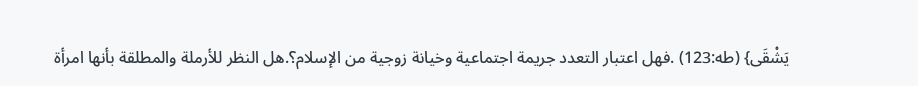يَشْقَى} (طه:123) .فهل اعتبار التعدد جريمة اجتماعية وخيانة زوجية من الإسلام؟.هل النظر للأرملة والمطلقة بأنها امرأة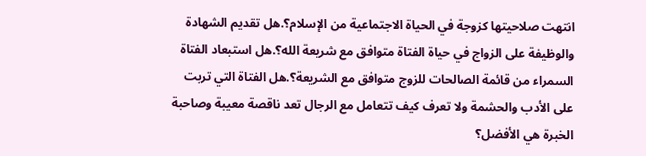انتهت صلاحيتها كزوجة في الحياة الاجتماعية من الإسلام؟.هل تقديم الشهادة والوظيفة على الزواج في حياة الفتاة متوافق مع شريعة الله؟.هل استبعاد الفتاة السمراء من قائمة الصالحات للزوج متوافق مع الشريعة؟.هل الفتاة التي تربت على الأدب والحشمة ولا تعرف كيف تتعامل مع الرجال تعد ناقصة معيبة وصاحبة الخبرة هي الأفضل؟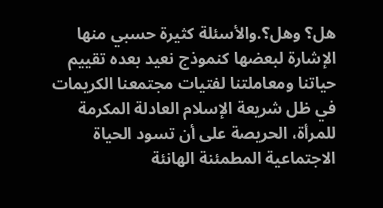هل؟ وهل؟.والأسئلة كثيرة حسبي منها الإشارة لبعضها كنموذج نعيد بعده تقييم حياتنا ومعاملتنا لفتيات مجتمعنا الكريمات في ظل شريعة الإسلام العادلة المكرمة للمرأة، الحريصة على أن تسود الحياة الاجتماعية المطمئنة الهانئة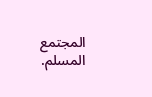المجتمع المسلم.